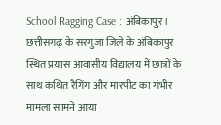School Ragging Case : अंबिकापुर। छत्तीसगढ़ के सरगुजा जिले के अंबिकापुर स्थित प्रयास आवासीय विद्यालय में छात्रों के साथ कथित रैगिंग और मारपीट का गंभीर मामला सामने आया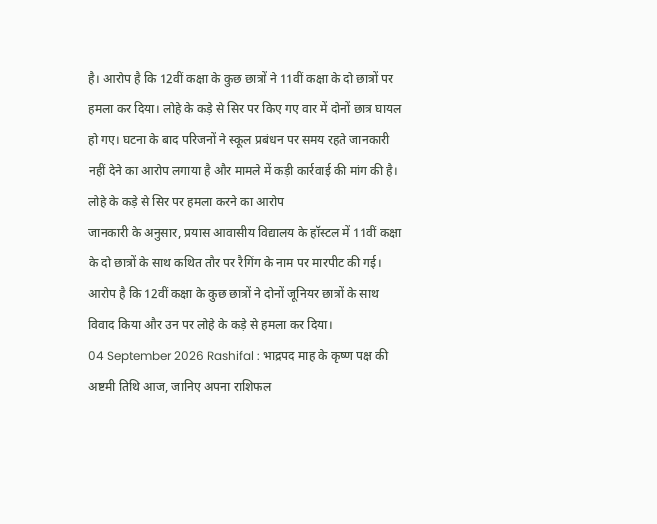है। आरोप है कि 12वीं कक्षा के कुछ छात्रों ने 11वीं कक्षा के दो छात्रों पर हमला कर दिया। लोहे के कड़े से सिर पर किए गए वार में दोनों छात्र घायल हो गए। घटना के बाद परिजनों ने स्कूल प्रबंधन पर समय रहते जानकारी नहीं देने का आरोप लगाया है और मामले में कड़ी कार्रवाई की मांग की है।
लोहे के कड़े से सिर पर हमला करने का आरोप
जानकारी के अनुसार, प्रयास आवासीय विद्यालय के हॉस्टल में 11वीं कक्षा के दो छात्रों के साथ कथित तौर पर रैगिंग के नाम पर मारपीट की गई। आरोप है कि 12वीं कक्षा के कुछ छात्रों ने दोनों जूनियर छात्रों के साथ विवाद किया और उन पर लोहे के कड़े से हमला कर दिया।
04 September 2026 Rashifal : भाद्रपद माह के कृष्ण पक्ष की अष्टमी तिथि आज, जानिए अपना राशिफल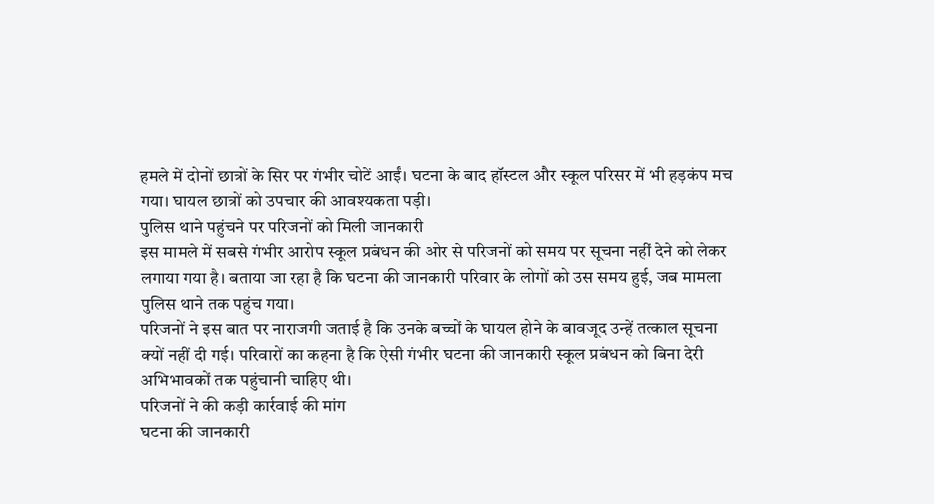हमले में दोनों छात्रों के सिर पर गंभीर चोटें आईं। घटना के बाद हॉस्टल और स्कूल परिसर में भी हड़कंप मच गया। घायल छात्रों को उपचार की आवश्यकता पड़ी।
पुलिस थाने पहुंचने पर परिजनों को मिली जानकारी
इस मामले में सबसे गंभीर आरोप स्कूल प्रबंधन की ओर से परिजनों को समय पर सूचना नहीं देने को लेकर लगाया गया है। बताया जा रहा है कि घटना की जानकारी परिवार के लोगों को उस समय हुई, जब मामला पुलिस थाने तक पहुंच गया।
परिजनों ने इस बात पर नाराजगी जताई है कि उनके बच्चों के घायल होने के बावजूद उन्हें तत्काल सूचना क्यों नहीं दी गई। परिवारों का कहना है कि ऐसी गंभीर घटना की जानकारी स्कूल प्रबंधन को बिना देरी अभिभावकों तक पहुंचानी चाहिए थी।
परिजनों ने की कड़ी कार्रवाई की मांग
घटना की जानकारी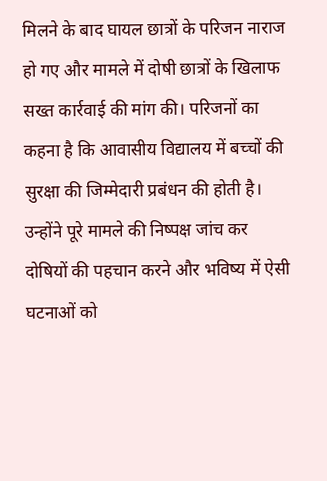मिलने के बाद घायल छात्रों के परिजन नाराज हो गए और मामले में दोषी छात्रों के खिलाफ सख्त कार्रवाई की मांग की। परिजनों का कहना है कि आवासीय विद्यालय में बच्चों की सुरक्षा की जिम्मेदारी प्रबंधन की होती है।
उन्होंने पूरे मामले की निष्पक्ष जांच कर दोषियों की पहचान करने और भविष्य में ऐसी घटनाओं को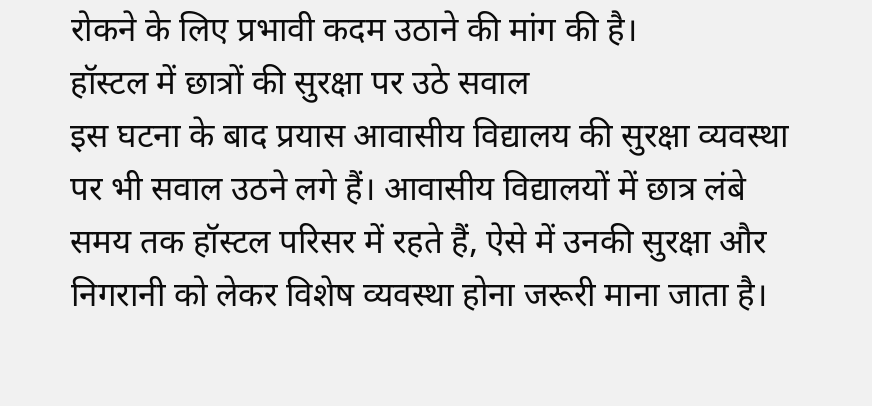रोकने के लिए प्रभावी कदम उठाने की मांग की है।
हॉस्टल में छात्रों की सुरक्षा पर उठे सवाल
इस घटना के बाद प्रयास आवासीय विद्यालय की सुरक्षा व्यवस्था पर भी सवाल उठने लगे हैं। आवासीय विद्यालयों में छात्र लंबे समय तक हॉस्टल परिसर में रहते हैं, ऐसे में उनकी सुरक्षा और निगरानी को लेकर विशेष व्यवस्था होना जरूरी माना जाता है।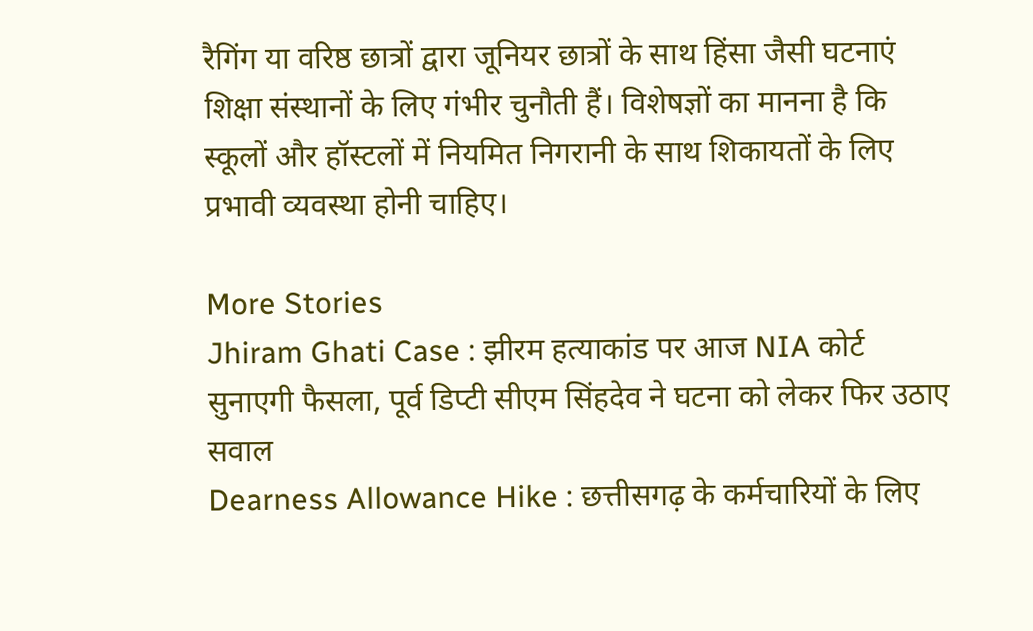रैगिंग या वरिष्ठ छात्रों द्वारा जूनियर छात्रों के साथ हिंसा जैसी घटनाएं शिक्षा संस्थानों के लिए गंभीर चुनौती हैं। विशेषज्ञों का मानना है कि स्कूलों और हॉस्टलों में नियमित निगरानी के साथ शिकायतों के लिए प्रभावी व्यवस्था होनी चाहिए।

More Stories
Jhiram Ghati Case : झीरम हत्याकांड पर आज NIA कोर्ट सुनाएगी फैसला, पूर्व डिप्टी सीएम सिंहदेव ने घटना को लेकर फिर उठाए सवाल
Dearness Allowance Hike : छत्तीसगढ़ के कर्मचारियों के लिए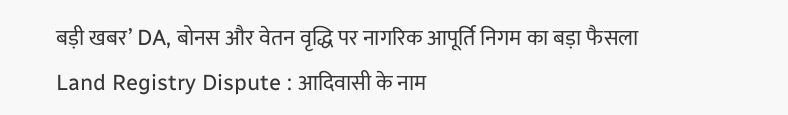बड़ी खबर’ DA, बोनस और वेतन वृद्धि पर नागरिक आपूर्ति निगम का बड़ा फैसला
Land Registry Dispute : आदिवासी के नाम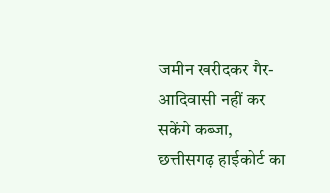जमीन खरीदकर गैर-आदिवासी नहीं कर सकेंगे कब्जा, छत्तीसगढ़ हाईकोर्ट का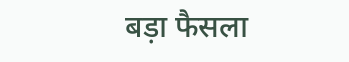बड़ा फैसला